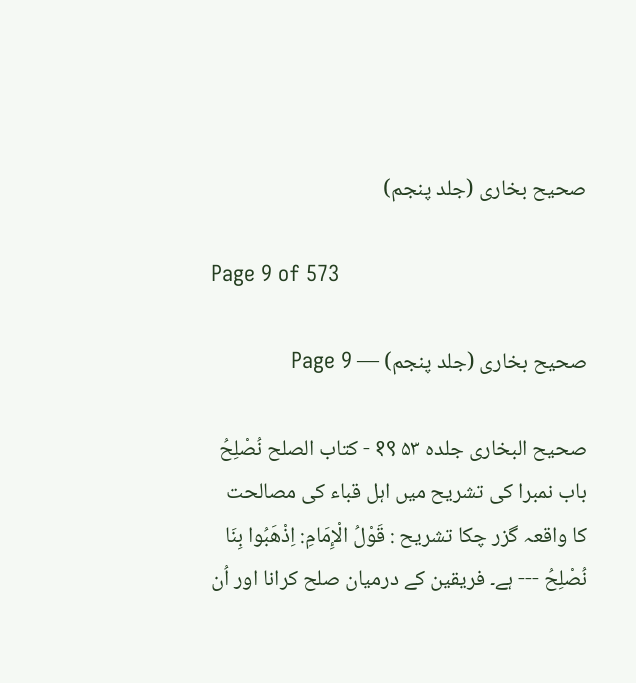صحیح بخاری (جلد پنجم)

Page 9 of 573

صحیح بخاری (جلد پنجم) — Page 9

صحیح البخاری جلده १९ ۵۳ - كتاب الصلح نُصْلِحُ باب نمبرا کی تشریح میں اہل قباء کی مصالحت کا واقعہ گزر چکا تشريح : قَوْلُ الْإِمَامِ: اِذْهَبُوا بِنَا نُصْلِحُ --- ہے۔ فریقین کے درمیان صلح کرانا اور اُن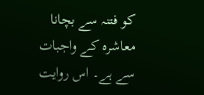کو فتنہ سے بچانا معاشرہ کے واجبات سے ہے۔ اس روایت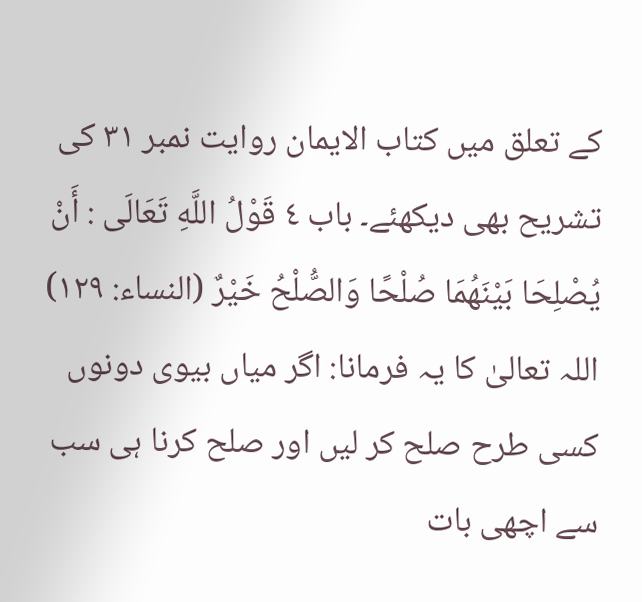کے تعلق میں کتاب الایمان روایت نمبر ۳۱ کی تشریح بھی دیکھئے۔ باب ٤ قَوْلُ اللَّهِ تَعَالَى : أَنْ يُصْلِحَا بَيْنَهُمَا صُلْحًا وَالصُّلْحُ خَيْرٌ (النساء: ۱۲۹) اللہ تعالیٰ کا یہ فرمانا: اگر میاں بیوی دونوں کسی طرح صلح کر لیں اور صلح کرنا ہی سب سے اچھی بات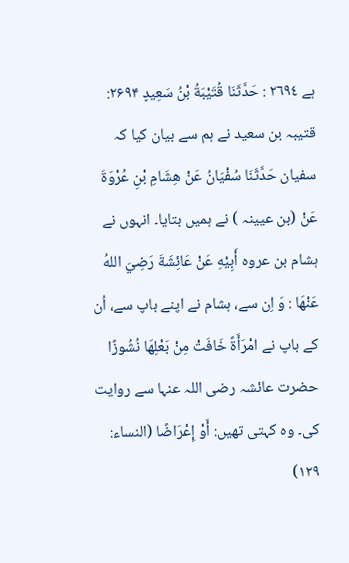ہے ٢٦٩٤ : حَدَّثَنَا قُتَيْبَةُ بْنُ سَعِيدٍ ۲۶۹۴: قتیبہ بن سعید نے ہم سے بیان کیا کہ سفیان حَدَّثَنَا سُفْيَانُ عَنْ هِشَامِ بْنِ عُرْوَةَ عَنْ (بن عیینہ ) نے ہمیں بتایا۔ انہوں نے ہشام بن عروہ أَبِيْهِ عَنْ عَائِشَةَ رَضِيَ اللهُ عَنْهَا : وَ اِن سے، ہشام نے اپنے باپ سے، اُن کے باپ نے امْرَأَةً خَافَتْ مِنْ بَعْلِهَا نُشُوزًا حضرت عائشہ رضی اللہ عنہا سے روایت کی۔ وہ کہتی تھیں: أَوْ إِعْرَاضًا (النساء: ۱۲۹)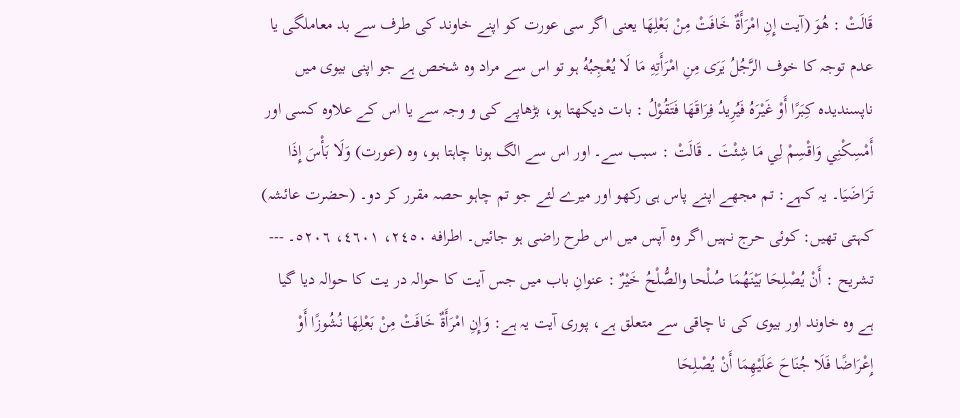قَالَتْ : هُوَ (آیت إِنِ امْرَأَةٌ خَافَتْ مِنْ بَعْلِهَا یعنی اگر سی عورت کو اپنے خاوند کی طرف سے بد معاملگی یا عدم توجہ کا خوف الرَّجُلُ يَرَى مِنِ امْرَأَتِهِ مَا لَا يُعْجِبُهُ ہو تو اس سے مراد وہ شخص ہے جو اپنی بیوی میں ناپسندیدہ كِبَرًا أَوْ غَيْرَهُ فَيُرِيدُ فِرَاقَهَا فَتَقُوْلُ : بات دیکھتا ہو، بڑھاپے کی و وجہ سے یا اس کے علاوہ کسی اور أَمْسِكْنِي وَاقْسِمْ لِي مَا شِئْتَ ۔ قَالَتْ : سبب سے۔ اور اس سے الگ ہونا چاہتا ہو، وہ (عورت) وَلَا بَأْسَ إِذَا تَرَاضَيَا۔ یہ کہے: تم مجھے اپنے پاس ہی رکھو اور میرے لئے جو تم چاہو حصہ مقرر کر دو۔ (حضرت عائشہ) کہتی تھیں: کوئی حرج نہیں اگر وہ آپس میں اس طرح راضی ہو جائیں۔ اطرافه ٢٤٥٠، ٤٦٠١، ٥٢٠٦۔ --- تشريح : أَنْ يُصْلِحَا بَيْنَهُمَا صُلْحا والصُّلْحُ خَيْرٌ : عنوانِ باب میں جس آیت کا حوالہ در یت کا حوالہ دیا گیا ہے وہ خاوند اور بیوی کی نا چاقی سے متعلق ہے، پوری آیت یہ ہے: وَإِنِ امْرَأَةٌ خَافَتْ مِنْ بَعْلِهَا نُشُوزًا أَوْ إِعْرَاضًا فَلَا جُنَاحَ عَلَيْهِمَا أَنْ يُصْلِحَا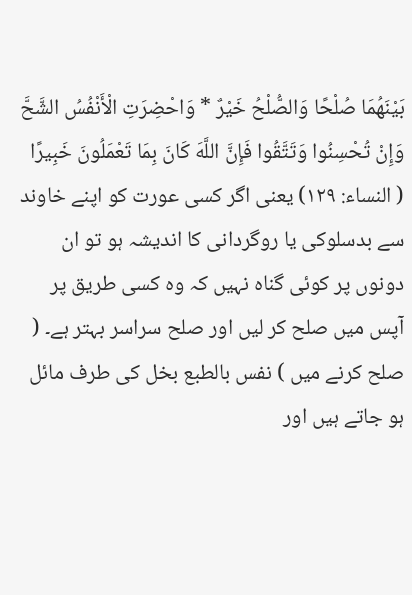بَيْنَهُمَا صُلْحًا وَالصُّلْحُ خَيْرٌ * وَاحْضِرَتِ الْأَنْفُسُ الشَّحَّ وَإِنْ تُحْسِنُوا وَتَتَّقُوا فَإِنَّ اللَّهَ كَانَ بِمَا تَعْمَلُونَ خَبِيرًا ( النساء: ۱۲۹) یعنی اگر کسی عورت کو اپنے خاوند سے بدسلوکی یا روگردانی کا اندیشہ ہو تو ان دونوں پر کوئی گناہ نہیں کہ وہ کسی طریق پر آپس میں صلح کر لیں اور صلح سراسر بہتر ہے۔ ( صلح کرنے میں ) نفس بالطبع بخل کی طرف مائل ہو جاتے ہیں اور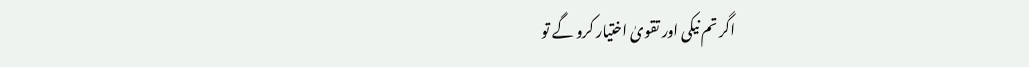اگر تم نیکی اور تقویٰ اختیار کرو گے تو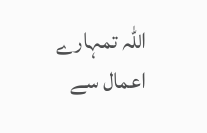اللہ تمہارے اعمال سے